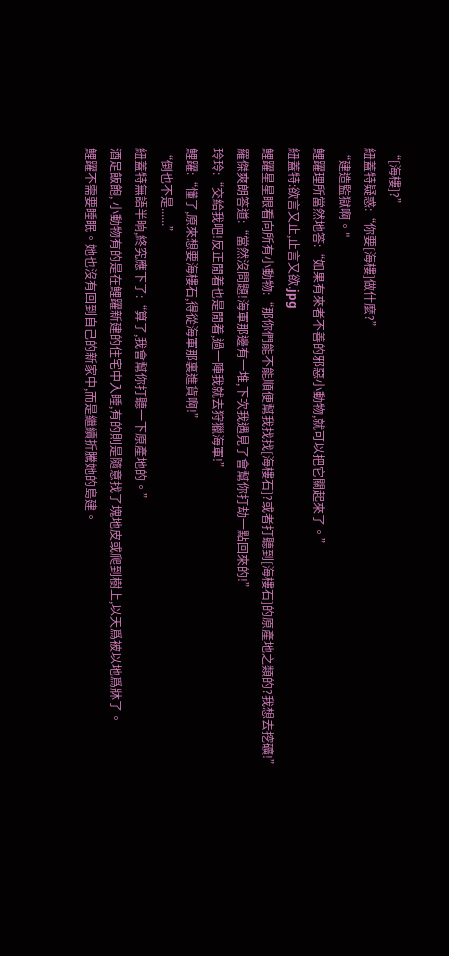“[海樓]?”
紐蓋特疑惑:“你要[海樓]做什麼?”
“建造監獄啊。"
鯉躍理所當然地答:“如果有來者不善的邪惡小動物,就可以把它關起來了。”
紐蓋特:欲言又止,止言又欲.jpg
鯉躍星星眼看向所有小動物:“那你們能不能順便幫我找找[海樓石]?或者打聽到[海樓石]的原產地之類的?我想去挖礦!”
羅傑爽朗答道:“當然沒問題!海軍那邊有一堆,下次我遇見了會幫你打劫一點回來的!”
玲玲:“交給我吧!反正閒着也是閒着,過一陣我就去狩獵海軍!”
鯉躍:“懂了,原來想要海樓石,得從海軍那裏進貨啊!”
“倒也不是......”
紐蓋特無語半晌,終究應下了:“算了,我會幫你打聽一下原產地的。”
酒足飯飽, 小動物有的是在鯉躍新建的住宅中入睡,有的則是隨意找了塊地皮或爬到樹上,以天爲被以地爲牀了。
鯉躍不需要睡眠。她也沒有回到自己的新家中,而是繼續折騰她的島建。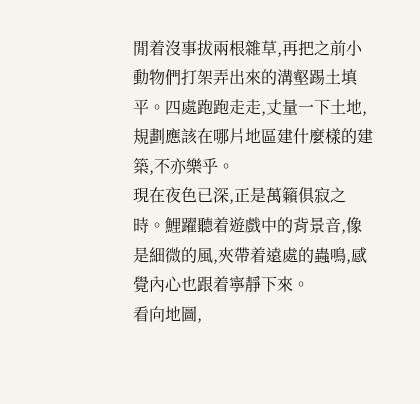閒着沒事拔兩根雜草,再把之前小動物們打架弄出來的溝壑踢土填平。四處跑跑走走,丈量一下土地,規劃應該在哪片地區建什麼樣的建築,不亦樂乎。
現在夜色已深,正是萬籟俱寂之時。鯉躍聽着遊戲中的背景音,像是細微的風,夾帶着遠處的蟲鳴,感覺內心也跟着寧靜下來。
看向地圖,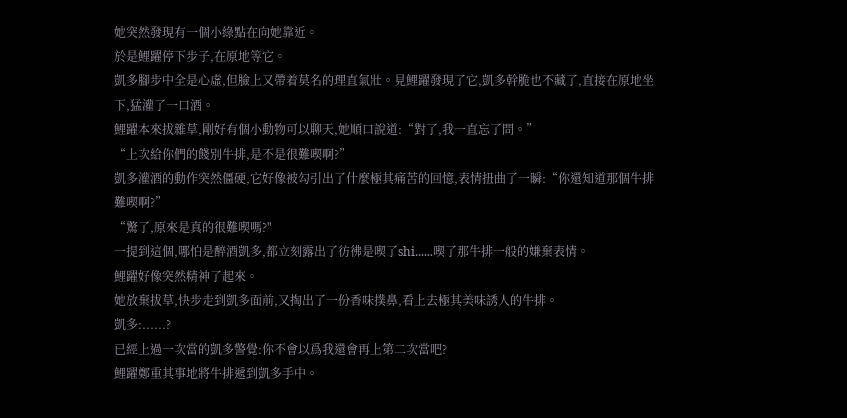她突然發現有一個小綠點在向她靠近。
於是鯉躍停下步子,在原地等它。
凱多腳步中全是心虛,但臉上又帶着莫名的理直氣壯。見鯉躍發現了它,凱多幹脆也不藏了,直接在原地坐下,猛灌了一口酒。
鯉躍本來拔雜草,剛好有個小動物可以聊天,她順口說道:“對了,我一直忘了問。”
“上次給你們的餞別牛排,是不是很難喫啊?”
凱多灌酒的動作突然僵硬,它好像被勾引出了什麼極其痛苦的回憶,表情扭曲了一瞬:“你還知道那個牛排難喫啊?”
“驚了,原來是真的很難喫嗎?"
一提到這個,哪怕是醉酒凱多,都立刻露出了彷彿是喫了shi......喫了那牛排一般的嫌棄表情。
鯉躍好像突然精神了起來。
她放棄拔草,快步走到凱多面前,又掏出了一份香味撲鼻,看上去極其美味誘人的牛排。
凱多:......?
已經上過一次當的凱多警覺:你不會以爲我還會再上第二次當吧?
鯉躍鄭重其事地將牛排遞到凱多手中。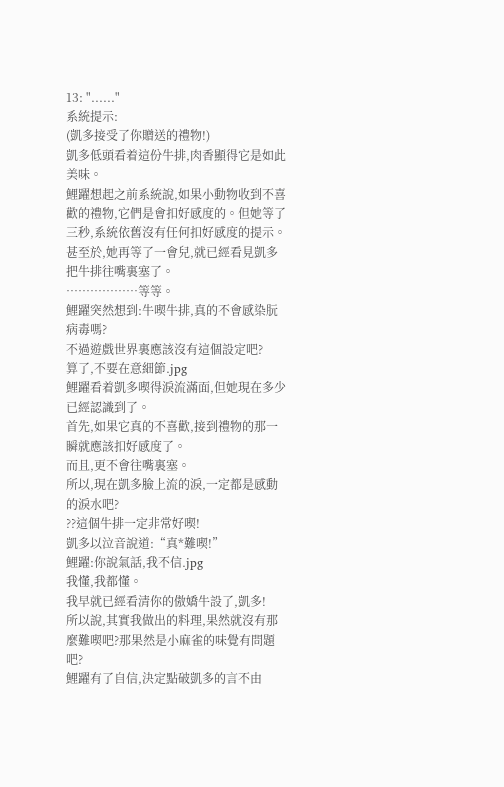13: "......"
系統提示:
(凱多接受了你贈送的禮物!)
凱多低頭看着這份牛排,肉香顯得它是如此美味。
鯉躍想起之前系統說,如果小動物收到不喜歡的禮物,它們是會扣好感度的。但她等了三秒,系統依舊沒有任何扣好感度的提示。
甚至於,她再等了一會兒,就已經看見凱多把牛排往嘴裏塞了。
………………等等。
鯉躍突然想到:牛喫牛排,真的不會感染朊病毒嗎?
不過遊戲世界裏應該沒有這個設定吧?
算了,不要在意細節.jpg
鯉躍看着凱多喫得淚流滿面,但她現在多少已經認識到了。
首先,如果它真的不喜歡,接到禮物的那一瞬就應該扣好感度了。
而且,更不會往嘴裏塞。
所以,現在凱多臉上流的淚,一定都是感動的淚水吧?
??這個牛排一定非常好喫!
凱多以泣音說道:“真*難喫!”
鯉躍:你說氣話,我不信.jpg
我懂,我都懂。
我早就已經看清你的傲嬌牛設了,凱多!
所以說,其實我做出的料理,果然就沒有那麼難喫吧?那果然是小麻雀的味覺有問題吧?
鯉躍有了自信,決定點破凱多的言不由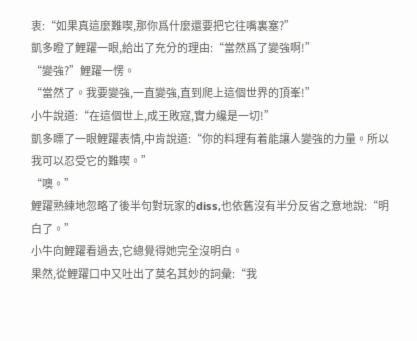衷:“如果真這麼難喫,那你爲什麼還要把它往嘴裏塞?”
凱多瞪了鯉躍一眼,給出了充分的理由:“當然爲了變強啊!”
“變強?”鯉躍一愣。
“當然了。我要變強,一直變強,直到爬上這個世界的頂峯!”
小牛說道:“在這個世上,成王敗寇,實力纔是一切!”
凱多瞟了一眼鯉躍表情,中肯說道:“你的料理有着能讓人變強的力量。所以我可以忍受它的難喫。”
“噢。”
鯉躍熟練地忽略了後半句對玩家的diss,也依舊沒有半分反省之意地說:“明白了。”
小牛向鯉躍看過去,它總覺得她完全沒明白。
果然,從鯉躍口中又吐出了莫名其妙的詞彙:“我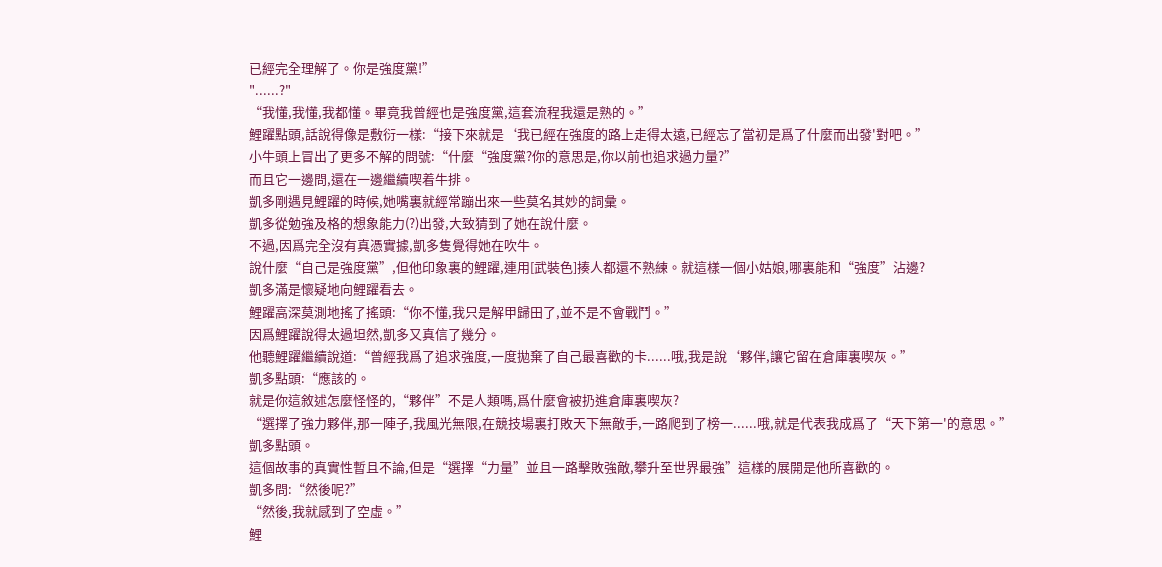已經完全理解了。你是強度黨!”
"......?"
“我懂,我懂,我都懂。畢竟我曾經也是強度黨,這套流程我還是熟的。”
鯉躍點頭,話說得像是敷衍一樣:“接下來就是‘我已經在強度的路上走得太遠,已經忘了當初是爲了什麼而出發'對吧。”
小牛頭上冒出了更多不解的問號:“什麼“強度黨?你的意思是,你以前也追求過力量?”
而且它一邊問,還在一邊繼續喫着牛排。
凱多剛遇見鯉躍的時候,她嘴裏就經常蹦出來一些莫名其妙的詞彙。
凱多從勉強及格的想象能力(?)出發,大致猜到了她在說什麼。
不過,因爲完全沒有真憑實據,凱多隻覺得她在吹牛。
說什麼“自己是強度黨”,但他印象裏的鯉躍,連用[武裝色]揍人都還不熟練。就這樣一個小姑娘,哪裏能和“強度”沾邊?
凱多滿是懷疑地向鯉躍看去。
鯉躍高深莫測地搖了搖頭:“你不懂,我只是解甲歸田了,並不是不會戰鬥。”
因爲鯉躍說得太過坦然,凱多又真信了幾分。
他聽鯉躍繼續說道:“曾經我爲了追求強度,一度拋棄了自己最喜歡的卡......哦,我是說‘夥伴,讓它留在倉庫裏喫灰。”
凱多點頭:“應該的。
就是你這敘述怎麼怪怪的,“夥伴”不是人類嗎,爲什麼會被扔進倉庫裏喫灰?
“選擇了強力夥伴,那一陣子,我風光無限,在競技場裏打敗天下無敵手,一路爬到了榜一......哦,就是代表我成爲了“天下第一'的意思。”
凱多點頭。
這個故事的真實性暫且不論,但是“選擇“力量”並且一路擊敗強敵,攀升至世界最強”這樣的展開是他所喜歡的。
凱多問:“然後呢?”
“然後,我就感到了空虛。”
鯉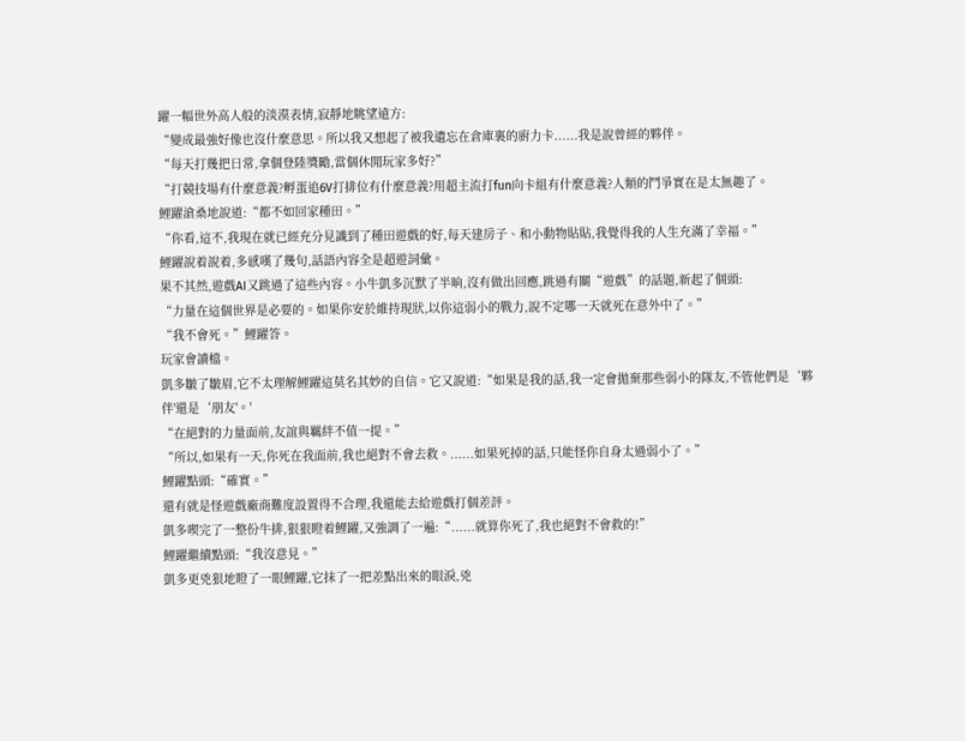躍一幅世外高人般的淡漠表情,寂靜地眺望遠方:
“變成最強好像也沒什麼意思。所以我又想起了被我遺忘在倉庫裏的廚力卡......我是說曾經的夥伴。
“每天打幾把日常,拿個登陸獎勵,當個休閒玩家多好?”
“打競技場有什麼意義?孵蛋追6V打排位有什麼意義?用超主流打fun向卡組有什麼意義?人類的鬥爭實在是太無趣了。
鯉躍滄桑地說道:“都不如回家種田。”
“你看,這不,我現在就已經充分見識到了種田遊戲的好,每天建房子、和小動物貼貼,我覺得我的人生充滿了幸福。”
鯉躍說着說着,多感嘆了幾句,話語內容全是超遊詞彙。
果不其然,遊戲AI又跳過了這些內容。小牛凱多沉默了半晌,沒有做出回應,跳過有關“遊戲”的話題,新起了個頭:
“力量在這個世界是必要的。如果你安於維持現狀,以你這弱小的戰力,說不定哪一天就死在意外中了。”
“我不會死。”鯉躍答。
玩家會讀檔。
凱多皺了皺眉,它不太理解鯉躍這莫名其妙的自信。它又說道:“如果是我的話,我一定會拋棄那些弱小的隊友,不管他們是‘夥伴'還是‘朋友'。'
“在絕對的力量面前,友誼與羈絆不值一提。”
“所以,如果有一天,你死在我面前,我也絕對不會去救。......如果死掉的話,只能怪你自身太過弱小了。”
鯉躍點頭:“確實。”
還有就是怪遊戲廠商難度設置得不合理,我還能去給遊戲打個差評。
凱多喫完了一整份牛排,狠狠瞪着鯉躍,又強調了一遍:“......就算你死了,我也絕對不會救的!”
鯉躍繼續點頭:“我沒意見。”
凱多更兇狠地瞪了一眼鯉躍,它抹了一把差點出來的眼淚,兇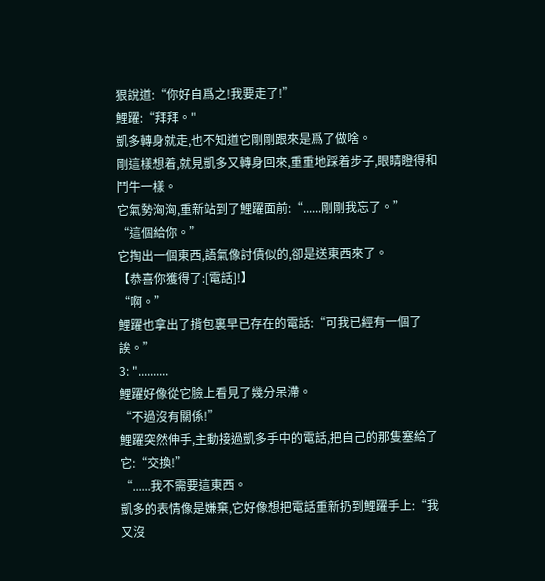狠說道:“你好自爲之!我要走了!”
鯉躍:“拜拜。"
凱多轉身就走,也不知道它剛剛跟來是爲了做啥。
剛這樣想着,就見凱多又轉身回來,重重地踩着步子,眼睛瞪得和鬥牛一樣。
它氣勢洶洶,重新站到了鯉躍面前:“......剛剛我忘了。”
“這個給你。”
它掏出一個東西,語氣像討債似的,卻是送東西來了。
【恭喜你獲得了:[電話]!】
“啊。”
鯉躍也拿出了揹包裏早已存在的電話:“可我已經有一個了誒。”
3: "..........
鯉躍好像從它臉上看見了幾分呆滯。
“不過沒有關係!”
鯉躍突然伸手,主動接過凱多手中的電話,把自己的那隻塞給了它:“交換!”
“......我不需要這東西。
凱多的表情像是嫌棄,它好像想把電話重新扔到鯉躍手上:“我又沒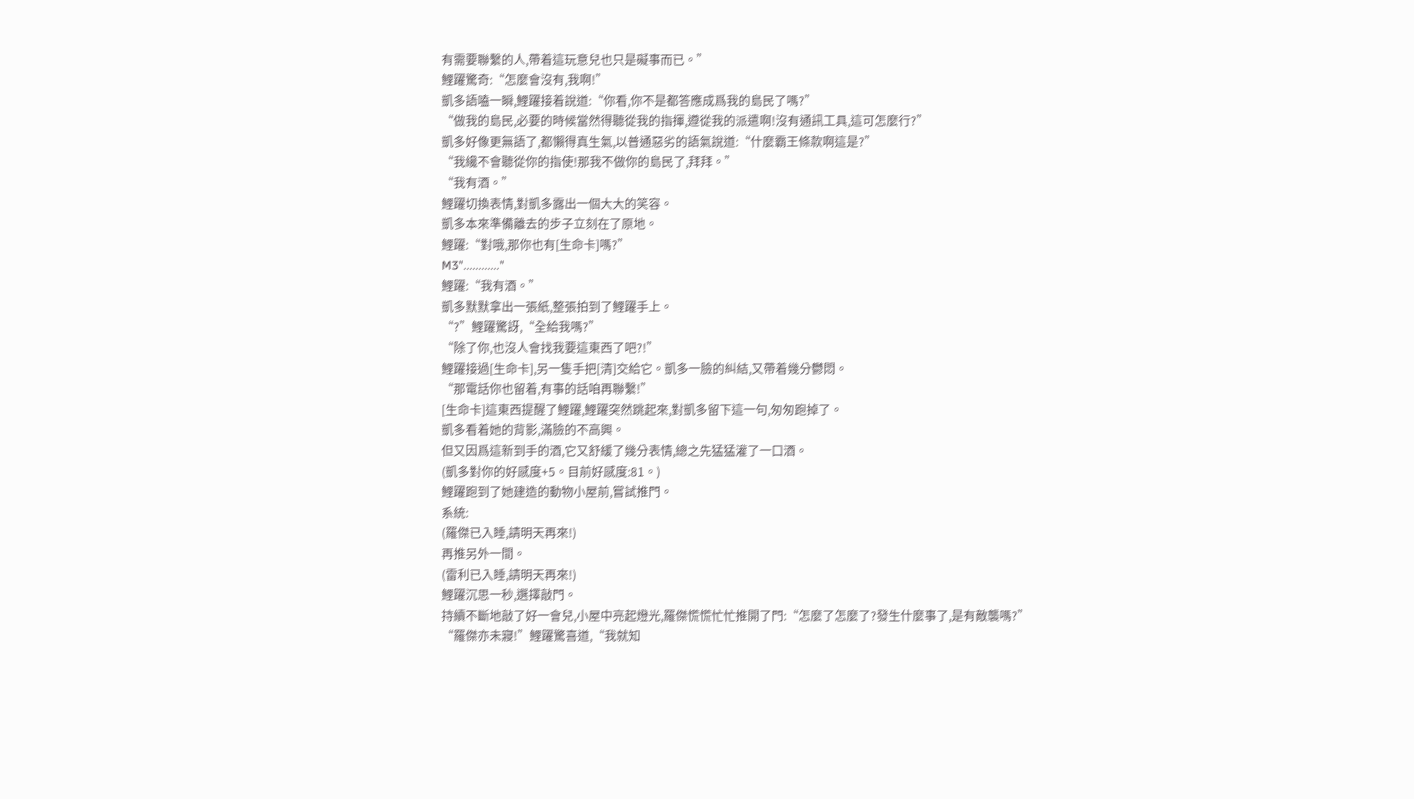有需要聯繫的人,帶着這玩意兒也只是礙事而已。”
鯉躍驚奇:“怎麼會沒有,我啊!”
凱多語嗑一瞬,鯉躍接着說道:“你看,你不是都答應成爲我的島民了嗎?”
“做我的島民,必要的時候當然得聽從我的指揮,遵從我的派遣啊!沒有通訊工具,這可怎麼行?”
凱多好像更無語了,都懶得真生氣,以普通惡劣的語氣說道:“什麼霸王條款啊這是?”
“我纔不會聽從你的指使!那我不做你的島民了,拜拜。”
“我有酒。”
鯉躍切換表情,對凱多露出一個大大的笑容。
凱多本來準備離去的步子立刻在了原地。
鯉躍:“對哦,那你也有[生命卡]嗎?”
M3"............"
鯉躍:“我有酒。”
凱多默默拿出一張紙,整張拍到了鯉躍手上。
“?”鯉躍驚訝,“全給我嗎?”
“除了你,也沒人會找我要這東西了吧?!”
鯉躍接過[生命卡],另一隻手把[清]交給它。凱多一臉的糾結,又帶着幾分鬱悶。
“那電話你也留着,有事的話咱再聯繫!”
[生命卡]這東西提醒了鯉躍,鯉躍突然跳起來,對凱多留下這一句,匆匆跑掉了。
凱多看着她的背影,滿臉的不高興。
但又因爲這新到手的酒,它又舒緩了幾分表情,總之先猛猛灌了一口酒。
(凱多對你的好感度+5。目前好感度:81。)
鯉躍跑到了她建造的動物小屋前,嘗試推門。
系統:
(羅傑已入睡,請明天再來!)
再推另外一間。
(雷利已入睡,請明天再來!)
鯉躍沉思一秒,選擇敲門。
持續不斷地敲了好一會兒,小屋中亮起燈光,羅傑慌慌忙忙推開了門:“怎麼了怎麼了?發生什麼事了,是有敵襲嗎?”
“羅傑亦未寢!”鯉躍驚喜道,“我就知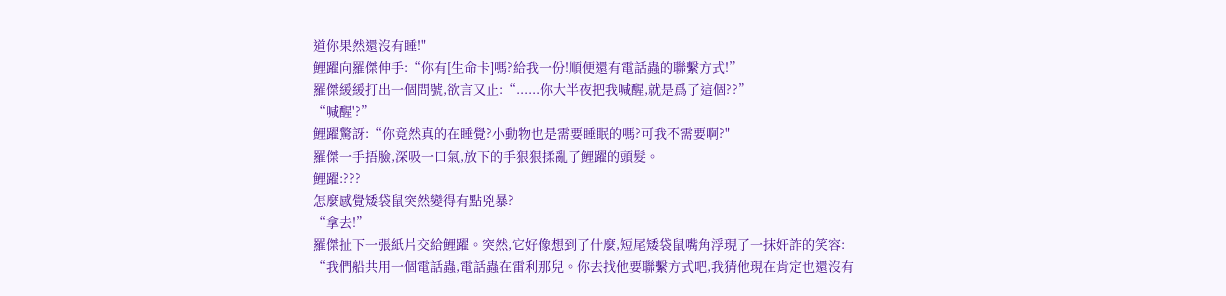道你果然還沒有睡!"
鯉躍向羅傑伸手:“你有[生命卡]嗎?給我一份!順便還有電話蟲的聯繫方式!”
羅傑緩緩打出一個問號,欲言又止:“......你大半夜把我喊醒,就是爲了這個??”
“喊醒'?”
鯉躍驚訝:“你竟然真的在睡覺?小動物也是需要睡眠的嗎?可我不需要啊?"
羅傑一手捂臉,深吸一口氣,放下的手狠狠揉亂了鯉躍的頭髮。
鯉躍:???
怎麼感覺矮袋鼠突然變得有點兇暴?
“拿去!”
羅傑扯下一張紙片交給鯉躍。突然,它好像想到了什麼,短尾矮袋鼠嘴角浮現了一抹奸詐的笑容:
“我們船共用一個電話蟲,電話蟲在雷利那兒。你去找他要聯繫方式吧,我猜他現在肯定也還沒有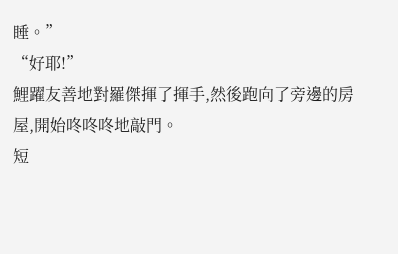睡。”
“好耶!”
鯉躍友善地對羅傑揮了揮手,然後跑向了旁邊的房屋,開始咚咚咚地敲門。
短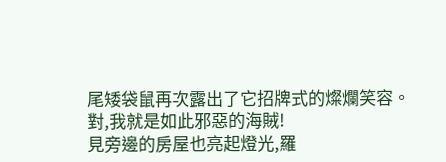尾矮袋鼠再次露出了它招牌式的燦爛笑容。
對,我就是如此邪惡的海賊!
見旁邊的房屋也亮起燈光,羅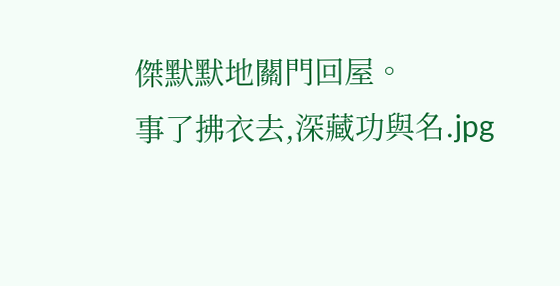傑默默地關門回屋。
事了拂衣去,深藏功與名.jpg